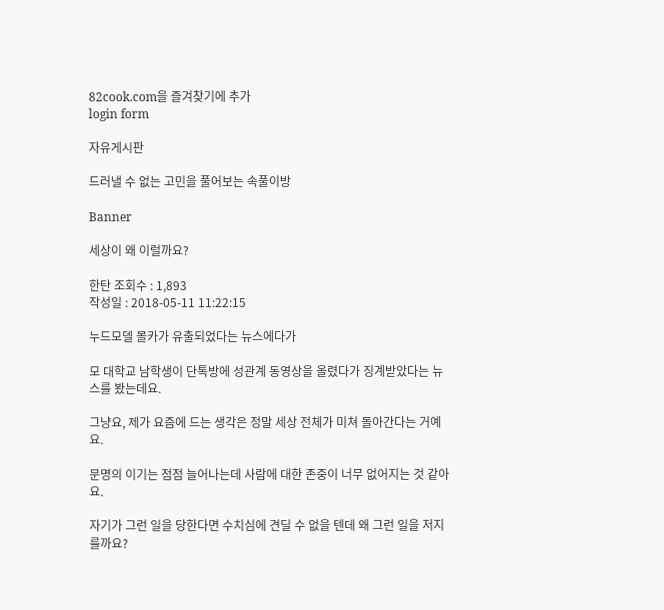82cook.com을 즐겨찾기에 추가
login form

자유게시판

드러낼 수 없는 고민을 풀어보는 속풀이방

Banner

세상이 왜 이럴까요?

한탄 조회수 : 1,893
작성일 : 2018-05-11 11:22:15

누드모델 몰카가 유출되었다는 뉴스에다가

모 대학교 남학생이 단톡방에 성관계 동영상을 올렸다가 징계받았다는 뉴스를 봤는데요.

그냥요, 제가 요즘에 드는 생각은 정말 세상 전체가 미쳐 돌아간다는 거예요.

문명의 이기는 점점 늘어나는데 사람에 대한 존중이 너무 없어지는 것 같아요.

자기가 그런 일을 당한다면 수치심에 견딜 수 없을 텐데 왜 그런 일을 저지를까요?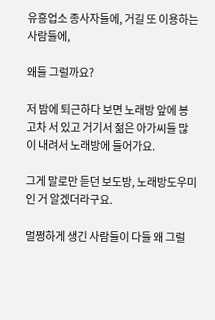유흥업소 종사자들에, 거길 또 이용하는 사람들에,

왜들 그럴까요?

저 밤에 퇴근하다 보면 노래방 앞에 봉고차 서 있고 거기서 젊은 아가씨들 많이 내려서 노래방에 들어가요.

그게 말로만 듣던 보도방, 노래방도우미인 거 알겠더라구요.

멀쩡하게 생긴 사람들이 다들 왜 그럴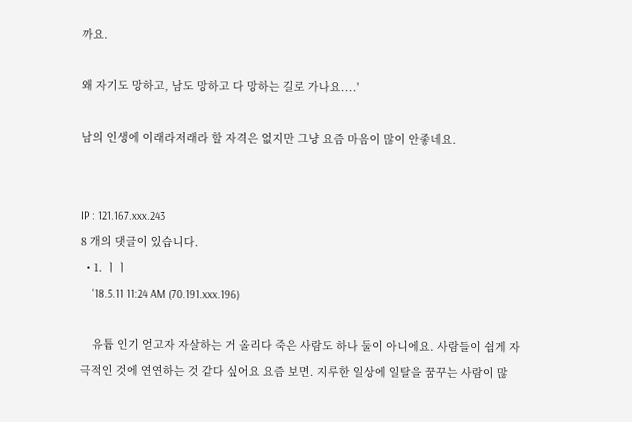까요.

왜 자기도 망하고, 남도 망하고 다 망하는 길로 가나요....'

남의 인생에 이래라저래라 할 자격은 없지만 그냥 요즘 마음이 많이 안좋네요.


IP : 121.167.xxx.243
8 개의 댓글이 있습니다.
  • 1. ㅣㅣ
    '18.5.11 11:24 AM (70.191.xxx.196)

    유튭 인기 얻고자 자살하는 거 올리다 죽은 사람도 하나 둘이 아니에요. 사람들이 쉽게 자극적인 것에 연연하는 것 같다 싶어요 요즘 보면. 지루한 일상에 일탈을 꿈꾸는 사람이 많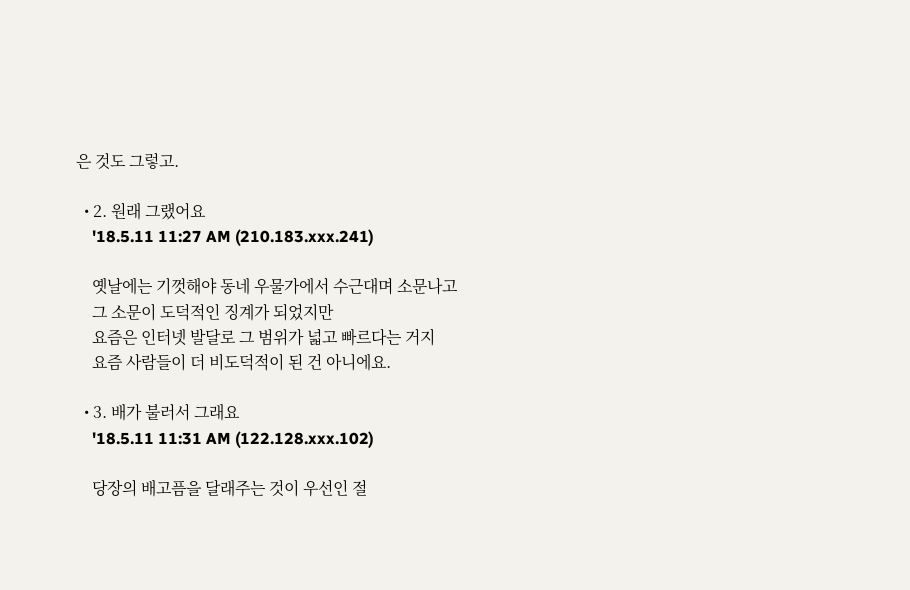은 것도 그렇고.

  • 2. 원래 그랬어요
    '18.5.11 11:27 AM (210.183.xxx.241)

    옛날에는 기껏해야 동네 우물가에서 수근대며 소문나고
    그 소문이 도덕적인 징계가 되었지만
    요즘은 인터넷 발달로 그 범위가 넓고 빠르다는 거지
    요즘 사람들이 더 비도덕적이 된 건 아니에요.

  • 3. 배가 불러서 그래요
    '18.5.11 11:31 AM (122.128.xxx.102)

    당장의 배고픔을 달래주는 것이 우선인 절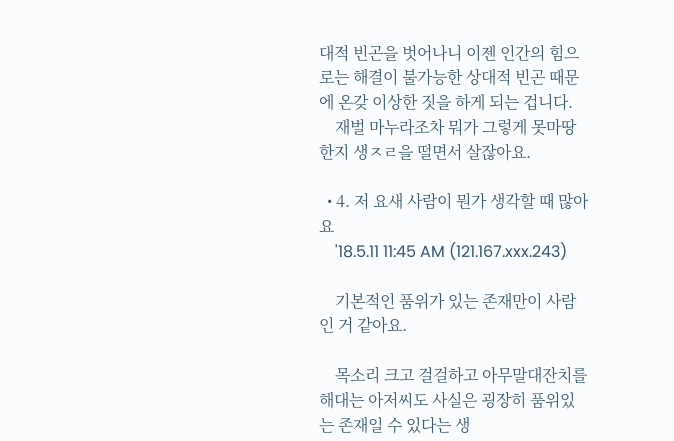대적 빈곤을 벗어나니 이젠 인간의 힘으로는 해결이 불가능한 상대적 빈곤 때문에 온갖 이상한 짓을 하게 되는 겁니다.
    재벌 마누라조차 뭐가 그렇게 못마땅한지 생ㅈㄹ을 떨면서 살잖아요.

  • 4. 저 요새 사람이 뭔가 생각할 때 많아요
    '18.5.11 11:45 AM (121.167.xxx.243)

    기본적인 품위가 있는 존재만이 사람인 거 같아요.

    목소리 크고 걸걸하고 아무말대잔치를 해대는 아저씨도 사실은 굉장히 품위있는 존재일 수 있다는 생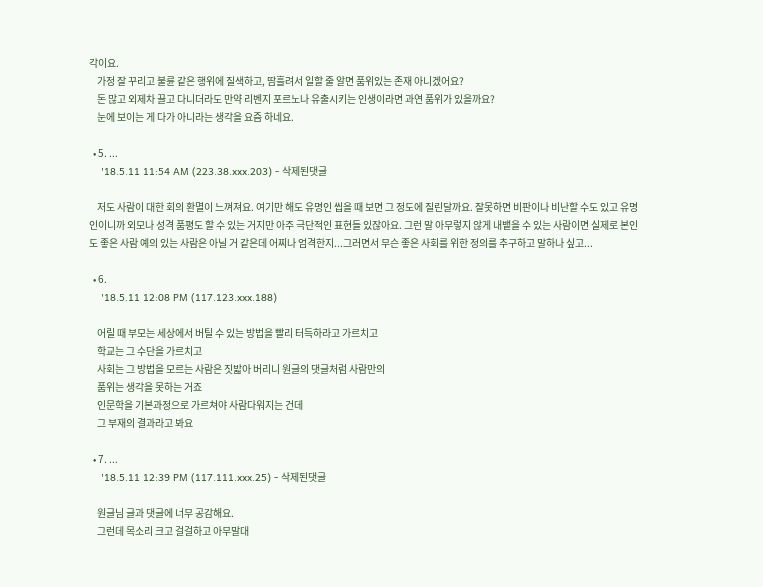각이요.
    가정 잘 꾸리고 불륜 같은 행위에 질색하고, 땀흘려서 일할 줄 알면 품위있는 존재 아니겠어요?
    돈 많고 외제차 끌고 다니더라도 만약 리벤지 포르노나 유출시키는 인생이라면 과연 품위가 있을까요?
    눈에 보이는 게 다가 아니라는 생각을 요즘 하네요.

  • 5. ...
    '18.5.11 11:54 AM (223.38.xxx.203) - 삭제된댓글

    저도 사람이 대한 회의 환멸이 느껴져요. 여기만 해도 유명인 씹을 때 보면 그 정도에 질린달까요. 잘못하면 비판이나 비난할 수도 있고 유명인이니까 외모나 성격 품평도 할 수 있는 거지만 아주 극단적인 표현들 있잖아요. 그런 말 아무렇지 않게 내뱉을 수 있는 사람이면 실제로 본인도 좋은 사람 예의 있는 사람은 아닐 거 같은데 어찌나 엄격한지...그러면서 무슨 좋은 사회를 위한 정의를 추구하고 말하나 싶고...

  • 6.
    '18.5.11 12:08 PM (117.123.xxx.188)

    어릴 때 부모는 세상에서 버틸 수 있는 방법을 빨리 터득하라고 가르치고
    학교는 그 수단을 가르치고
    사회는 그 방법을 모르는 사람은 짓밟아 버리니 원글의 댓글처럼 사람만의
    품위는 생각을 못하는 거죠
    인문학을 기본과정으로 가르쳐야 사람다워지는 건데
    그 부재의 결과라고 봐요

  • 7. ...
    '18.5.11 12:39 PM (117.111.xxx.25) - 삭제된댓글

    원글님 글과 댓글에 너무 공감해요.
    그런데 목소리 크고 걸걸하고 아무말대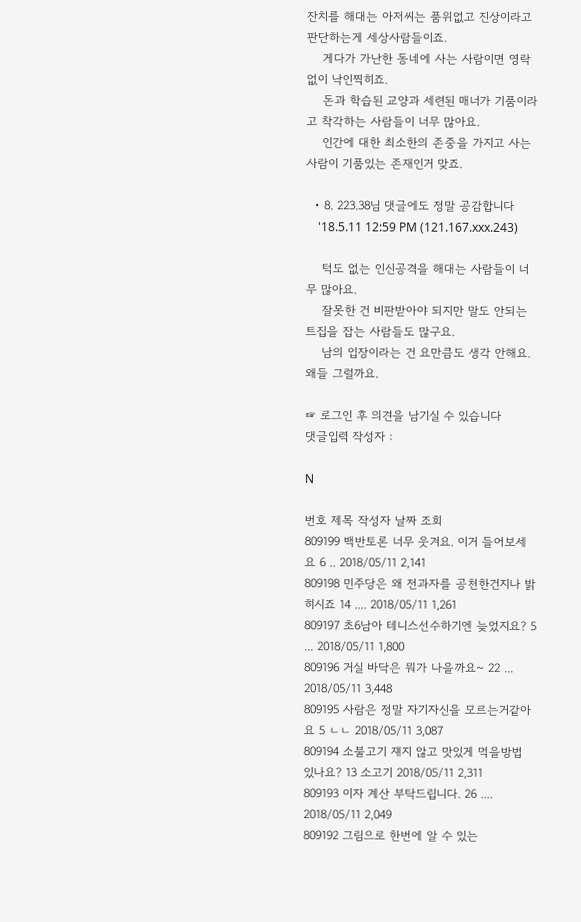잔치를 해대는 아저씨는 품위없고 진상이라고 판단하는게 세상사람들이죠.
    게다가 가난한 동네에 사는 사람이면 영락없이 낙인찍히죠.
    돈과 학습된 교양과 세련된 매너가 기품이라고 착각하는 사람들이 너무 많아요.
    인간에 대한 최소한의 존중을 가지고 사는 사람이 기품있는 존재인거 맞죠.

  • 8. 223.38님 댓글에도 정말 공감합니다
    '18.5.11 12:59 PM (121.167.xxx.243)

    턱도 없는 인신공격을 해대는 사람들이 너무 많아요.
    잘못한 건 비판받아야 되지만 말도 안되는 트집을 잡는 사람들도 많구요.
    남의 입장이라는 건 요만큼도 생각 안해요. 왜들 그럴까요.

☞ 로그인 후 의견을 남기실 수 있습니다
댓글입력 작성자 :

N

번호 제목 작성자 날짜 조회
809199 백반토론 너무 웃겨요. 이거 들어보세요 6 .. 2018/05/11 2,141
809198 민주당은 왜 전과자를 공천한건지나 밝히시죠 14 .... 2018/05/11 1,261
809197 초6남아 테니스선수하기엔 늦었지요? 5 ... 2018/05/11 1,800
809196 거실 바닥은 뭐가 나을까요~ 22 ... 2018/05/11 3,448
809195 사람은 정말 자기자신을 모르는거같아요 5 ㄴㄴ 2018/05/11 3,087
809194 소불고기 쟤지 않고 맛있게 먹을방법 있나요? 13 소고기 2018/05/11 2,311
809193 이자 계산 부탁드립니다. 26 .... 2018/05/11 2,049
809192 그림으로 한번에 알 수 있는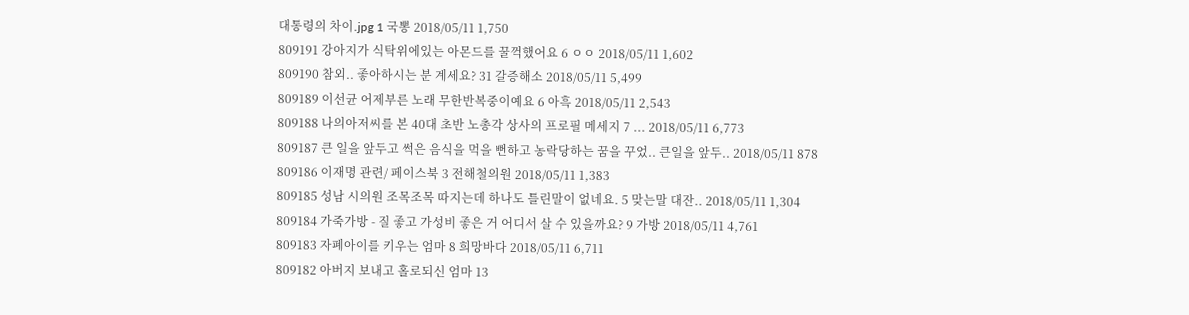대통령의 차이.jpg 1 국뽕 2018/05/11 1,750
809191 강아지가 식탁위에있는 아몬드를 꿀꺽했어요 6 ㅇㅇ 2018/05/11 1,602
809190 참외.. 좋아하시는 분 계세요? 31 갈증해소 2018/05/11 5,499
809189 이선균 어제부른 노래 무한반복중이예요 6 아흑 2018/05/11 2,543
809188 나의아저씨를 본 40대 초반 노총각 상사의 프로필 메세지 7 ... 2018/05/11 6,773
809187 큰 일을 앞두고 썩은 음식을 먹을 뻔하고 농락당하는 꿈을 꾸었.. 큰일을 앞두.. 2018/05/11 878
809186 이재명 관련/ 페이스북 3 전해철의원 2018/05/11 1,383
809185 성남 시의원 조목조목 따지는데 하나도 틀린말이 없네요. 5 맞는말 대잔.. 2018/05/11 1,304
809184 가죽가방 - 질 좋고 가성비 좋은 거 어디서 살 수 있을까요? 9 가방 2018/05/11 4,761
809183 자폐아이를 키우는 엄마 8 희망바다 2018/05/11 6,711
809182 아버지 보내고 홀로되신 엄마 13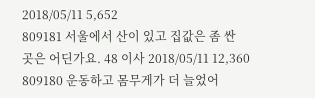2018/05/11 5,652
809181 서울에서 산이 있고 집값은 좀 싼 곳은 어딘가요. 48 이사 2018/05/11 12,360
809180 운동하고 몸무게가 더 늘었어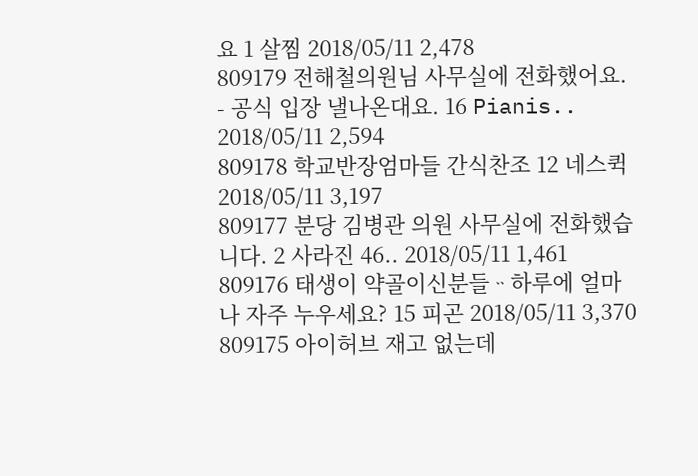요 1 살찜 2018/05/11 2,478
809179 전해철의원님 사무실에 전화했어요. - 공식 입장 낼나온대요. 16 Pianis.. 2018/05/11 2,594
809178 학교반장엄마들 간식찬조 12 네스퀵 2018/05/11 3,197
809177 분당 김병관 의원 사무실에 전화했습니다. 2 사라진 46.. 2018/05/11 1,461
809176 태생이 약골이신분들ᆢ하루에 얼마나 자주 누우세요? 15 피곤 2018/05/11 3,370
809175 아이허브 재고 없는데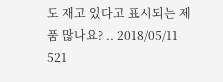도 재고 있다고 표시되는 제품 많나요? .. 2018/05/11 521